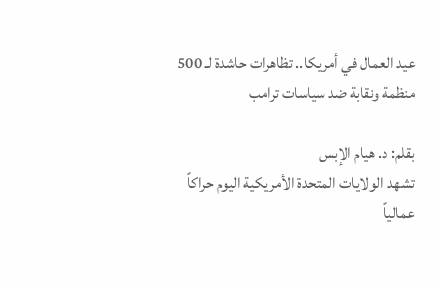عيد العمال في أمريكا.. تظاهرات حاشدة لـ 500 منظمة ونقابة ضد سياسات ترامب

بقلم: د. هيام الإبس
تشهد الولايات المتحدة الأمريكية اليوم حراكاً عمالياً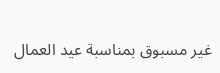غير مسبوق بمناسبة عيد العمال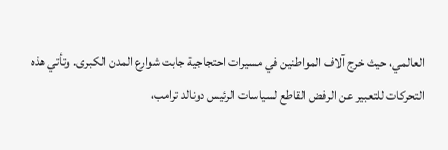العالمي، حيث خرج آلاف المواطنين في مسيرات احتجاجية جابت شوارع المدن الكبرى. وتأتي هذه التحركات للتعبير عن الرفض القاطع لسياسات الرئيس دونالد ترامب،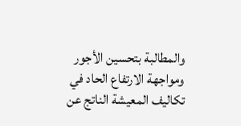والمطالبة بتحسين الأجور ومواجهة الارتفاع الحاد في تكاليف المعيشة الناتج عن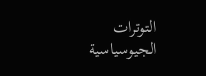التوترات الجيوسياسية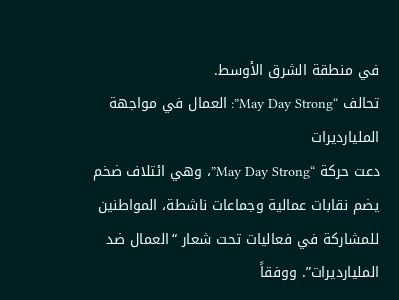في منطقة الشرق الأوسط.
تحالف “May Day Strong”: العمال في مواجهة المليارديرات
دعت حركة “May Day Strong”، وهي ائتلاف ضخم يضم نقابات عمالية وجماعات ناشطة، المواطنين للمشاركة في فعاليات تحت شعار “العمال ضد المليارديرات”. ووفقاً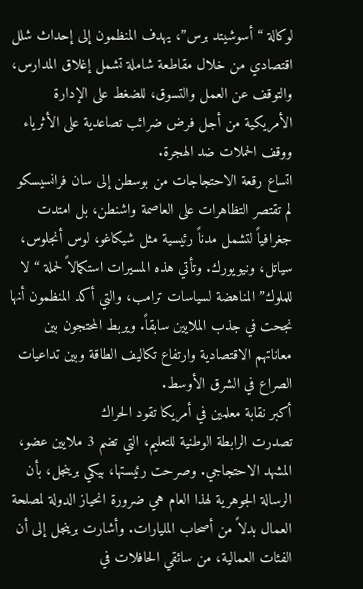لوكالة “أسوشيتد برس”، يهدف المنظمون إلى إحداث شلل اقتصادي من خلال مقاطعة شاملة تشمل إغلاق المدارس، والتوقف عن العمل والتسوق، للضغط على الإدارة الأمريكية من أجل فرض ضرائب تصاعدية على الأثرياء ووقف الحملات ضد الهجرة.
اتساع رقعة الاحتجاجات من بوسطن إلى سان فرانسيسكو
لم تقتصر التظاهرات على العاصمة واشنطن، بل امتدت جغرافياً لتشمل مدناً رئيسية مثل شيكاغو، لوس أنجلوس، سياتل، ونيويورك. وتأتي هذه المسيرات استكمالاً لحملة “لا للملوك” المناهضة لسياسات ترامب، والتي أكد المنظمون أنها نجحت في جذب الملايين سابقاً. ويربط المحتجون بين معاناتهم الاقتصادية وارتفاع تكاليف الطاقة وبين تداعيات الصراع في الشرق الأوسط.
أكبر نقابة معلمين في أمريكا تقود الحراك
تصدرت الرابطة الوطنية للتعليم، التي تضم 3 ملايين عضو، المشهد الاحتجاجي. وصرحت رئيستها، بيكي برينجل، بأن الرسالة الجوهرية لهذا العام هي ضرورة انحياز الدولة لمصلحة العمال بدلاً من أصحاب المليارات. وأشارت برينجل إلى أن الفئات العمالية، من سائقي الحافلات في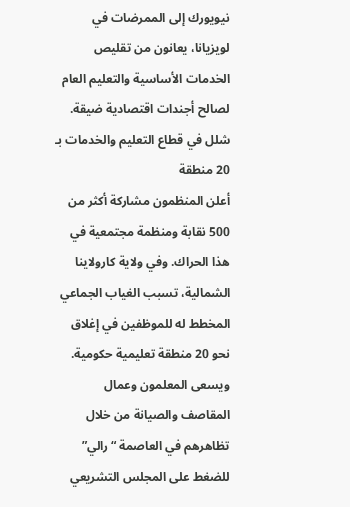نيويورك إلى الممرضات في لويزيانا، يعانون من تقليص الخدمات الأساسية والتعليم العام لصالح أجندات اقتصادية ضيقة.
شلل في قطاع التعليم والخدمات بـ 20 منطقة
أعلن المنظمون مشاركة أكثر من 500 نقابة ومنظمة مجتمعية في هذا الحراك. وفي ولاية كارولاينا الشمالية، تسبب الغياب الجماعي المخطط له للموظفين في إغلاق نحو 20 منطقة تعليمية حكومية. ويسعى المعلمون وعمال المقاصف والصيانة من خلال تظاهرهم في العاصمة “رالي” للضغط على المجلس التشريعي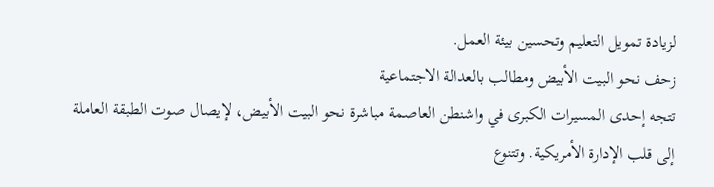لزيادة تمويل التعليم وتحسين بيئة العمل.
زحف نحو البيت الأبيض ومطالب بالعدالة الاجتماعية
تتجه إحدى المسيرات الكبرى في واشنطن العاصمة مباشرة نحو البيت الأبيض، لإيصال صوت الطبقة العاملة إلى قلب الإدارة الأمريكية. وتتنوع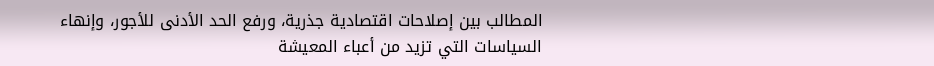المطالب بين إصلاحات اقتصادية جذرية، ورفع الحد الأدنى للأجور، وإنهاء السياسات التي تزيد من أعباء المعيشة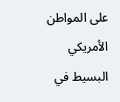على المواطن الأمريكي البسيط في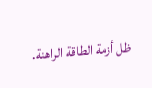ظل أزمة الطاقة الراهنة.